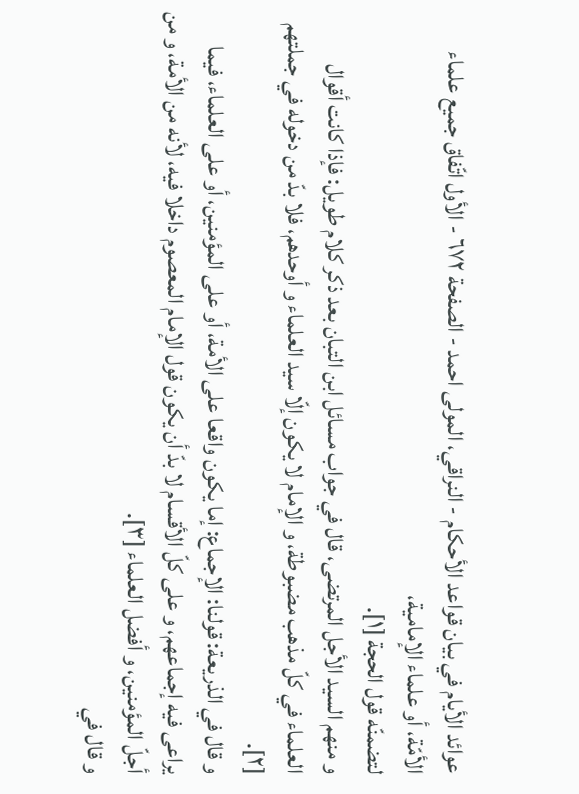عوائد الأيام في بيان قواعد الأحكام - النراقي، المولى احمد - الصفحة ٦٧٢ - الأول اتّفاق جميع علماء الأمّة، أو علماء الإمامية،
لتضمنّه قول الحجة [١].
و منهم السيد الأجل المرتضى، قال في جواب مسائل ابن التبان بعد ذكر كلام طويل: فإذا كانت أقوال العلماء في كلّ مذهب مضبوطة، و الإمام لا يكون إلّا سيد العلماء و أوحدهم، فلا بدّ من دخوله في جملتهم [٢].
و قال في الذريعة: قولنا: الإجماع: إما يكون واقعا على الأمة، أو على المؤمنين، أو على العلماء، فيما يراعى فيه إجماعهم، و على كلّ الأقسام لا بدّ أن يكون قول الإمام المعصوم داخلا فيه، لأنه من الأمة، و من أجلّ المؤمنين، و أفضل العلماء [٣].
و قال في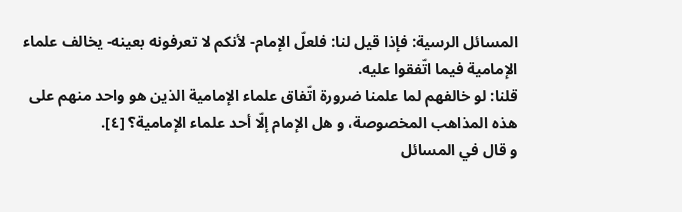المسائل الرسية: فإذا قيل لنا: فلعلّ الإمام- لأنكم لا تعرفونه بعينه- يخالف علماء الإمامية فيما اتّفقوا عليه.
قلنا: لو خالفهم لما علمنا ضرورة اتّفاق علماء الإمامية الذين هو واحد منهم على هذه المذاهب المخصوصة، و هل الإمام إلّا أحد علماء الإمامية؟ [٤].
و قال في المسائل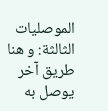الموصليات الثالثة: و هنا طريق آخر يوصل به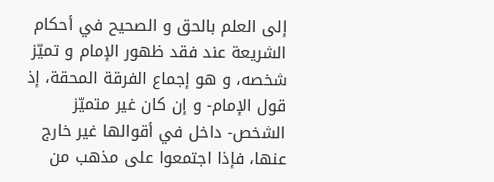إلى العلم بالحق و الصحيح في أحكام الشريعة عند فقد ظهور الإمام و تميّز شخصه، و هو إجماع الفرقة المحقة، إذ قول الإمام- و إن كان غير متميّز الشخص- داخل في أقوالها غير خارج عنها، فإذا اجتمعوا على مذهب من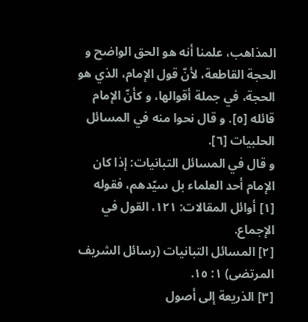المذاهب، علمنا أنه هو الحق الواضح و الحجة القاطعة، لأنّ قول الإمام، الذي هو الحجة، في جملة أقوالها، و كأنّ الإمام قائله [٥]. و قال نحوا منه في المسائل الحلبيات [٦].
و قال في المسائل التبانيات: إذا كان الإمام أحد العلماء بل سيّدهم، فقوله
[١] أوائل المقالات: ١٢١، القول في الإجماع.
[٢] المسائل التبانيات (رسائل الشريف المرتضى) ١: ١٥.
[٣] الذريعة إلى أصول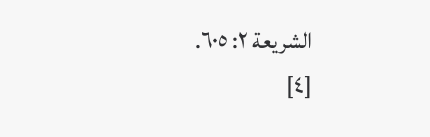الشريعة ٢: ٦٠٥.
[٤]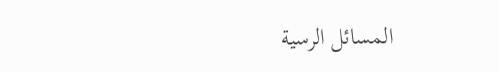المسائل الرسية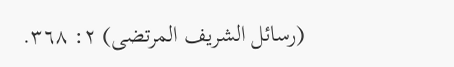(رسائل الشريف المرتضى) ٢: ٣٦٨.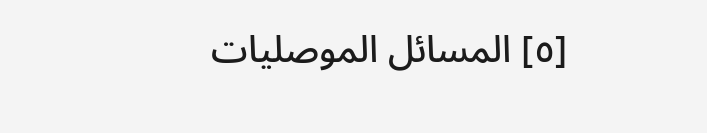[٥] المسائل الموصليات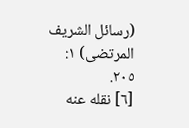(رسائل الشريف المرتضى) ١: ٢٠٥.
[٦] نقله عنه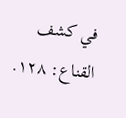في كشف القناع: ١٢٨.